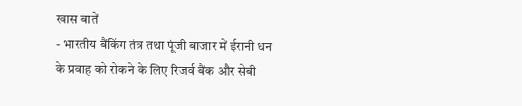खास बातें
- भारतीय बैंकिंग तंत्र तथा पूंजी बाजार में ईरानी धन के प्रवाह को रोकने के लिए रिजर्व बैंक और सेबी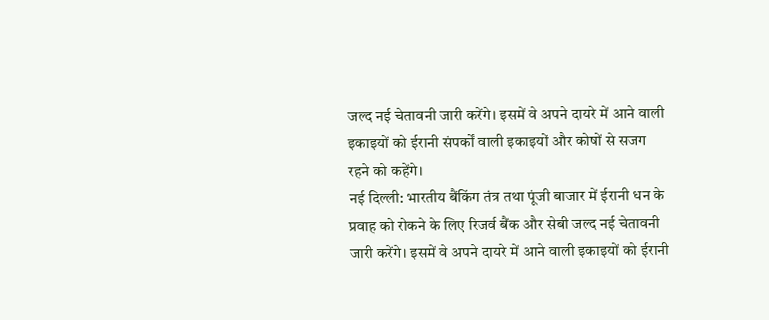जल्द नई चेतावनी जारी करेंगे। इसमें वे अपने दायरे में आने वाली इकाइयों को ईरानी संपर्कों वाली इकाइयों और कोषों से सजग रहने को कहेंगे।
नई दिल्ली: भारतीय बैंकिंग तंत्र तथा पूंजी बाजार में ईरानी धन के प्रवाह को रोकने के लिए रिजर्व बैंक और सेबी जल्द नई चेतावनी जारी करेंगे। इसमें वे अपने दायरे में आने वाली इकाइयों को ईरानी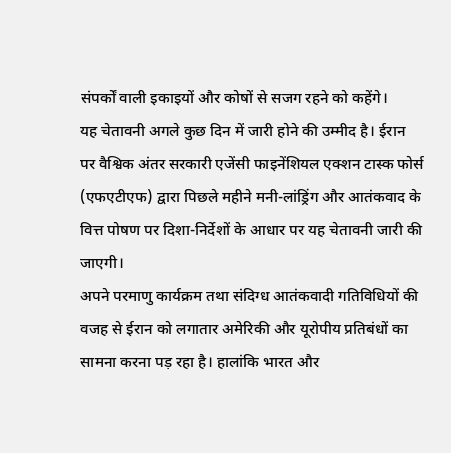संपर्कों वाली इकाइयों और कोषों से सजग रहने को कहेंगे।
यह चेतावनी अगले कुछ दिन में जारी होने की उम्मीद है। ईरान पर वैश्विक अंतर सरकारी एजेंसी फाइनेंशियल एक्शन टास्क फोर्स (एफएटीएफ) द्वारा पिछले महीने मनी-लांड्रिंग और आतंकवाद के वित्त पोषण पर दिशा-निर्देशों के आधार पर यह चेतावनी जारी की जाएगी।
अपने परमाणु कार्यक्रम तथा संदिग्ध आतंकवादी गतिविधियों की वजह से ईरान को लगातार अमेरिकी और यूरोपीय प्रतिबंधों का सामना करना पड़ रहा है। हालांकि भारत और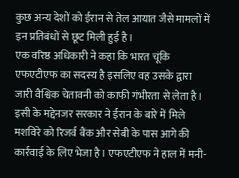कुछ अन्य देशों को ईरान से तेल आयात जैसे मामलों में इन प्रतिबंधों से छूट मिली हुई है।
एक वरिष्ठ अधिकारी ने कहा कि भारत चूंकि एफएटीएफ का सदस्य है इसलिए वह उसके द्वारा जारी वैश्विक चेतावनी को काफी गंभीरता से लेता है। इसी के मद्देनजर सरकार ने ईरान के बारे में मिले मशविरे को रिजर्व बैंक और सेबी के पास आगे की कार्रवाई के लिए भेजा है। एफएटीएफ ने हाल में मनी-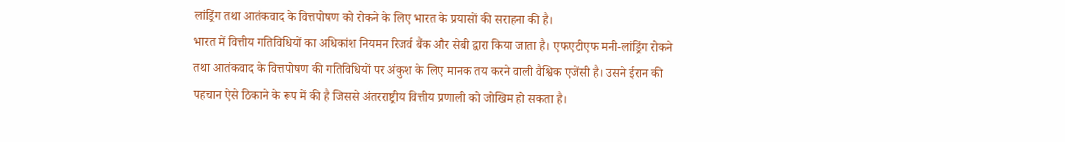लांड्रिंग तथा आतंकवाद के वित्तपोषण को रोकने के लिए भारत के प्रयासों की सराहना की है।
भारत में वित्तीय गतिविधियों का अधिकांश नियमन रिजर्व बैंक और सेबी द्वारा किया जाता है। एफएटीएफ मनी-लांड्रिंग रोकने तथा आतंकवाद के वित्तपोषण की गतिविधियों पर अंकुश के लिए मानक तय करने वाली वैश्विक एजेंसी है। उसने ईरान की पहचान ऐसे ठिकाने के रूप में की है जिससे अंतरराष्ट्रीय वित्तीय प्रणाली को जोखिम हो सकता है।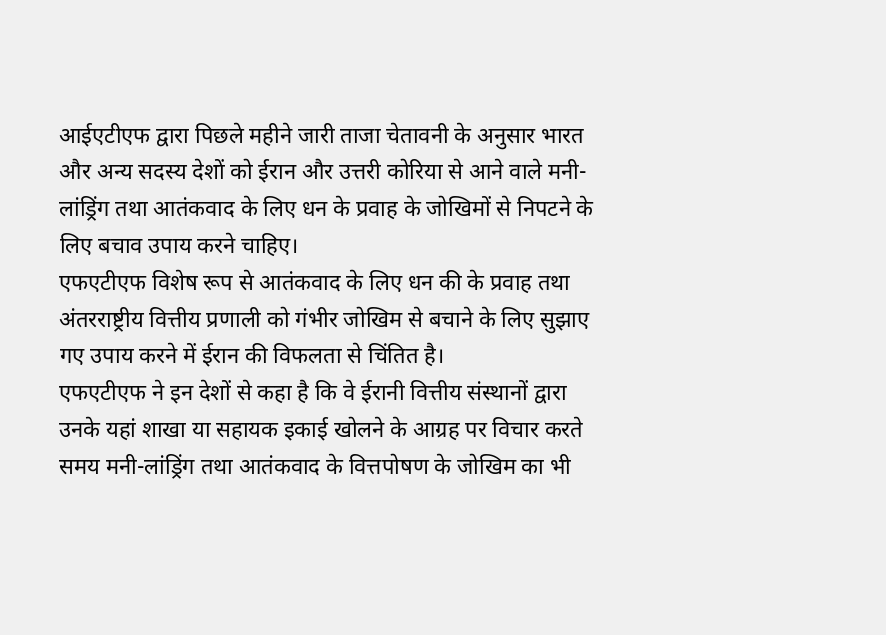आईएटीएफ द्वारा पिछले महीने जारी ताजा चेतावनी के अनुसार भारत और अन्य सदस्य देशों को ईरान और उत्तरी कोरिया से आने वाले मनी-लांड्रिंग तथा आतंकवाद के लिए धन के प्रवाह के जोखिमों से निपटने के लिए बचाव उपाय करने चाहिए।
एफएटीएफ विशेष रूप से आतंकवाद के लिए धन की के प्रवाह तथा अंतरराष्ट्रीय वित्तीय प्रणाली को गंभीर जोखिम से बचाने के लिए सुझाए गए उपाय करने में ईरान की विफलता से चिंतित है।
एफएटीएफ ने इन देशों से कहा है कि वे ईरानी वित्तीय संस्थानों द्वारा उनके यहां शाखा या सहायक इकाई खोलने के आग्रह पर विचार करते समय मनी-लांड्रिंग तथा आतंकवाद के वित्तपोषण के जोखिम का भी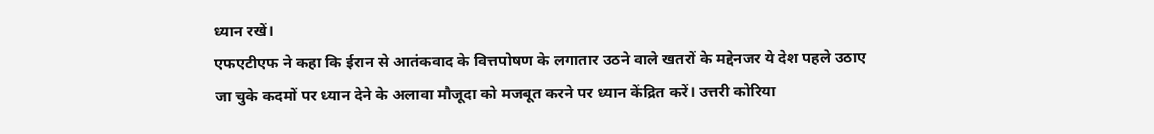ध्यान रखें।
एफएटीएफ ने कहा कि ईरान से आतंकवाद के वित्तपोषण के लगातार उठने वाले खतरों के मद्देनजर ये देश पहले उठाए जा चुके कदमों पर ध्यान देने के अलावा मौजूदा को मजबूत करने पर ध्यान केंद्रित करें। उत्तरी कोरिया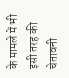के मामले में भी इसी तरह की चेतावनी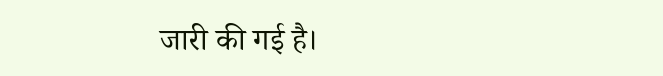जारी की गई है।